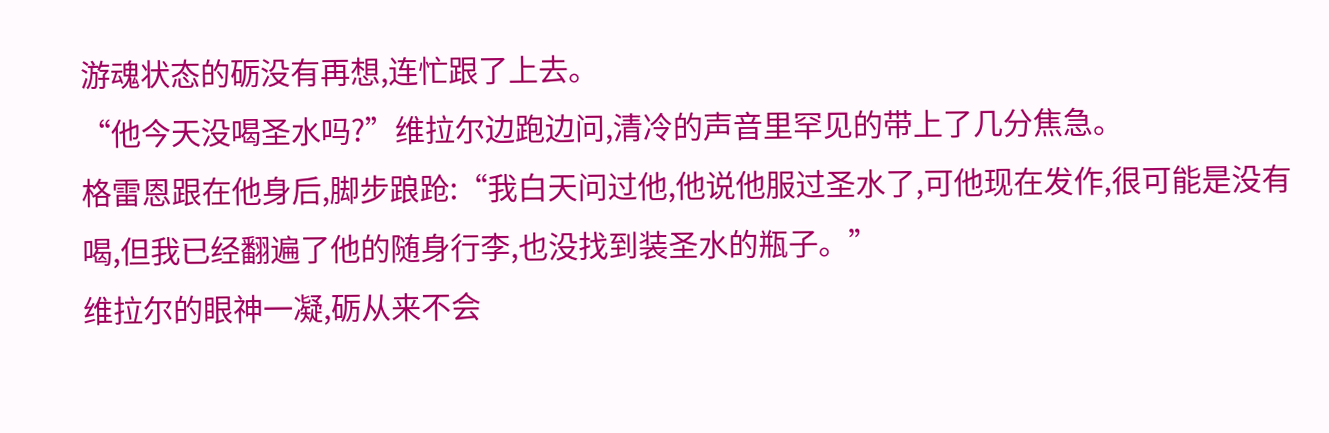游魂状态的砺没有再想,连忙跟了上去。
“他今天没喝圣水吗?”维拉尔边跑边问,清冷的声音里罕见的带上了几分焦急。
格雷恩跟在他身后,脚步踉跄:“我白天问过他,他说他服过圣水了,可他现在发作,很可能是没有喝,但我已经翻遍了他的随身行李,也没找到装圣水的瓶子。”
维拉尔的眼神一凝,砺从来不会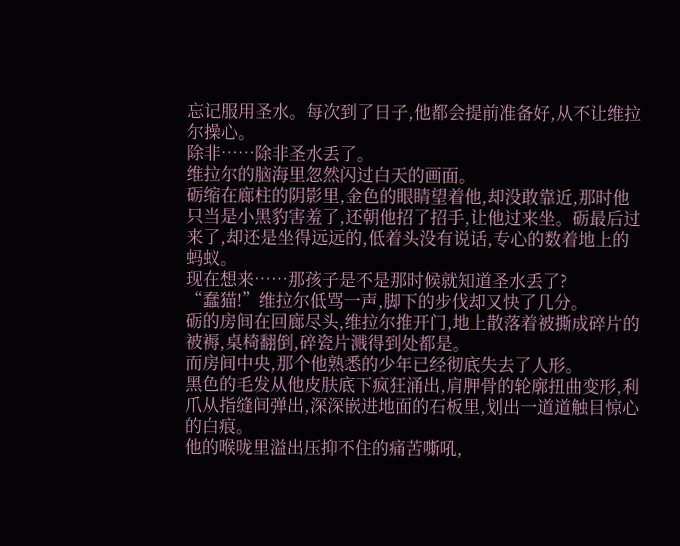忘记服用圣水。每次到了日子,他都会提前准备好,从不让维拉尔操心。
除非……除非圣水丢了。
维拉尔的脑海里忽然闪过白天的画面。
砺缩在廊柱的阴影里,金色的眼睛望着他,却没敢靠近,那时他只当是小黑豹害羞了,还朝他招了招手,让他过来坐。砺最后过来了,却还是坐得远远的,低着头没有说话,专心的数着地上的蚂蚁。
现在想来……那孩子是不是那时候就知道圣水丢了?
“蠢猫!”维拉尔低骂一声,脚下的步伐却又快了几分。
砺的房间在回廊尽头,维拉尔推开门,地上散落着被撕成碎片的被褥,桌椅翻倒,碎瓷片溅得到处都是。
而房间中央,那个他熟悉的少年已经彻底失去了人形。
黑色的毛发从他皮肤底下疯狂涌出,肩胛骨的轮廓扭曲变形,利爪从指缝间弹出,深深嵌进地面的石板里,划出一道道触目惊心的白痕。
他的喉咙里溢出压抑不住的痛苦嘶吼,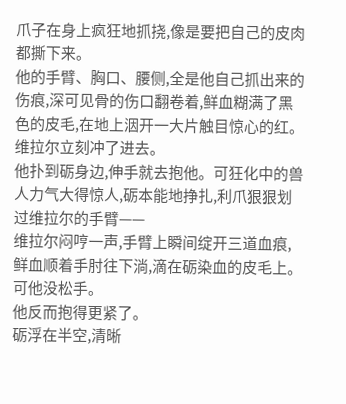爪子在身上疯狂地抓挠,像是要把自己的皮肉都撕下来。
他的手臂、胸口、腰侧,全是他自己抓出来的伤痕,深可见骨的伤口翻卷着,鲜血糊满了黑色的皮毛,在地上洇开一大片触目惊心的红。
维拉尔立刻冲了进去。
他扑到砺身边,伸手就去抱他。可狂化中的兽人力气大得惊人,砺本能地挣扎,利爪狠狠划过维拉尔的手臂——
维拉尔闷哼一声,手臂上瞬间绽开三道血痕,鲜血顺着手肘往下淌,滴在砺染血的皮毛上。
可他没松手。
他反而抱得更紧了。
砺浮在半空,清晰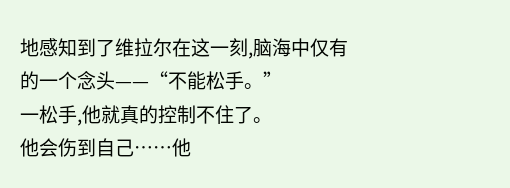地感知到了维拉尔在这一刻,脑海中仅有的一个念头——“不能松手。”
一松手,他就真的控制不住了。
他会伤到自己……他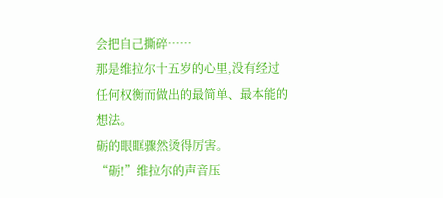会把自己撕碎……
那是维拉尔十五岁的心里,没有经过任何权衡而做出的最简单、最本能的想法。
砺的眼眶骤然烫得厉害。
“砺!”维拉尔的声音压